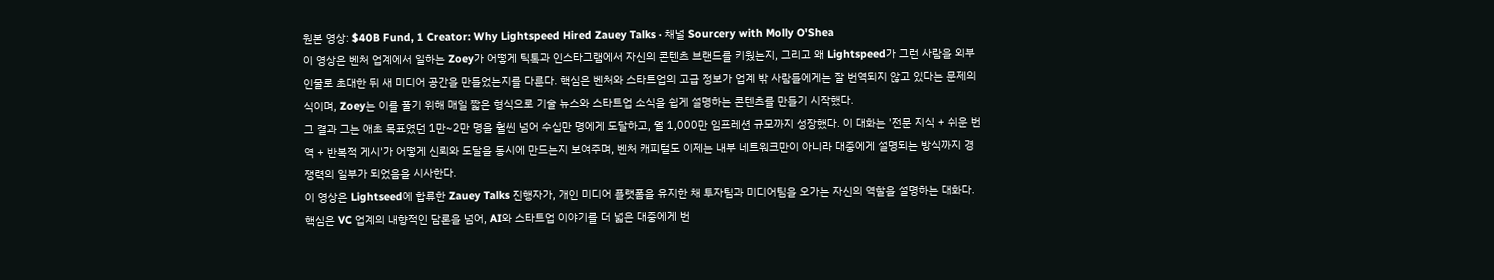원본 영상: $40B Fund, 1 Creator: Why Lightspeed Hired Zauey Talks · 채널 Sourcery with Molly O'Shea
이 영상은 벤처 업계에서 일하는 Zoey가 어떻게 틱톡과 인스타그램에서 자신의 콘텐츠 브랜드를 키웠는지, 그리고 왜 Lightspeed가 그런 사람을 외부 인물로 초대한 뒤 새 미디어 공간을 만들었는지를 다룬다. 핵심은 벤처와 스타트업의 고급 정보가 업계 밖 사람들에게는 잘 번역되지 않고 있다는 문제의식이며, Zoey는 이를 풀기 위해 매일 짧은 형식으로 기술 뉴스와 스타트업 소식을 쉽게 설명하는 콘텐츠를 만들기 시작했다.
그 결과 그는 애초 목표였던 1만~2만 명을 훨씬 넘어 수십만 명에게 도달하고, 월 1,000만 임프레션 규모까지 성장했다. 이 대화는 '전문 지식 + 쉬운 번역 + 반복적 게시'가 어떻게 신뢰와 도달을 동시에 만드는지 보여주며, 벤처 캐피털도 이제는 내부 네트워크만이 아니라 대중에게 설명되는 방식까지 경쟁력의 일부가 되었음을 시사한다.
이 영상은 Lightseed에 합류한 Zauey Talks 진행자가, 개인 미디어 플랫폼을 유지한 채 투자팀과 미디어팀을 오가는 자신의 역할을 설명하는 대화다. 핵심은 VC 업계의 내향적인 담론을 넘어, AI와 스타트업 이야기를 더 넓은 대중에게 번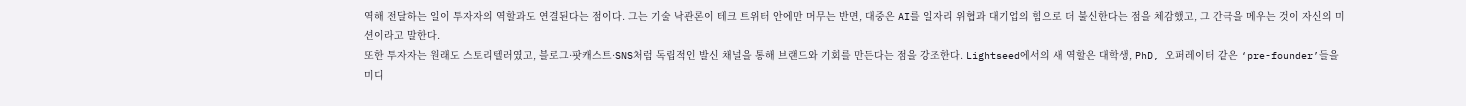역해 전달하는 일이 투자자의 역할과도 연결된다는 점이다. 그는 기술 낙관론이 테크 트위터 안에만 머무는 반면, 대중은 AI를 일자리 위협과 대기업의 힘으로 더 불신한다는 점을 체감했고, 그 간극을 메우는 것이 자신의 미션이라고 말한다.
또한 투자자는 원래도 스토리텔러였고, 블로그·팟캐스트·SNS처럼 독립적인 발신 채널을 통해 브랜드와 기회를 만든다는 점을 강조한다. Lightseed에서의 새 역할은 대학생, PhD, 오퍼레이터 같은 ‘pre-founder’들을 미디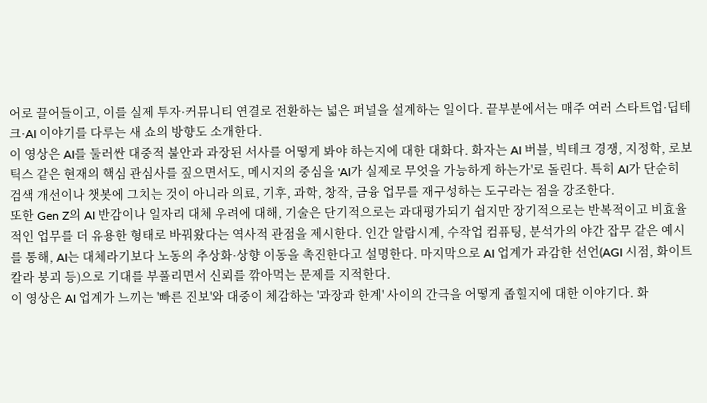어로 끌어들이고, 이를 실제 투자·커뮤니티 연결로 전환하는 넓은 퍼널을 설계하는 일이다. 끝부분에서는 매주 여러 스타트업·딥테크·AI 이야기를 다루는 새 쇼의 방향도 소개한다.
이 영상은 AI를 둘러싼 대중적 불안과 과장된 서사를 어떻게 봐야 하는지에 대한 대화다. 화자는 AI 버블, 빅테크 경쟁, 지정학, 로보틱스 같은 현재의 핵심 관심사를 짚으면서도, 메시지의 중심을 'AI가 실제로 무엇을 가능하게 하는가'로 돌린다. 특히 AI가 단순히 검색 개선이나 챗봇에 그치는 것이 아니라 의료, 기후, 과학, 창작, 금융 업무를 재구성하는 도구라는 점을 강조한다.
또한 Gen Z의 AI 반감이나 일자리 대체 우려에 대해, 기술은 단기적으로는 과대평가되기 쉽지만 장기적으로는 반복적이고 비효율적인 업무를 더 유용한 형태로 바꿔왔다는 역사적 관점을 제시한다. 인간 알람시계, 수작업 컴퓨팅, 분석가의 야간 잡무 같은 예시를 통해, AI는 대체라기보다 노동의 추상화·상향 이동을 촉진한다고 설명한다. 마지막으로 AI 업계가 과감한 선언(AGI 시점, 화이트칼라 붕괴 등)으로 기대를 부풀리면서 신뢰를 깎아먹는 문제를 지적한다.
이 영상은 AI 업계가 느끼는 '빠른 진보'와 대중이 체감하는 '과장과 한계' 사이의 간극을 어떻게 좁힐지에 대한 이야기다. 화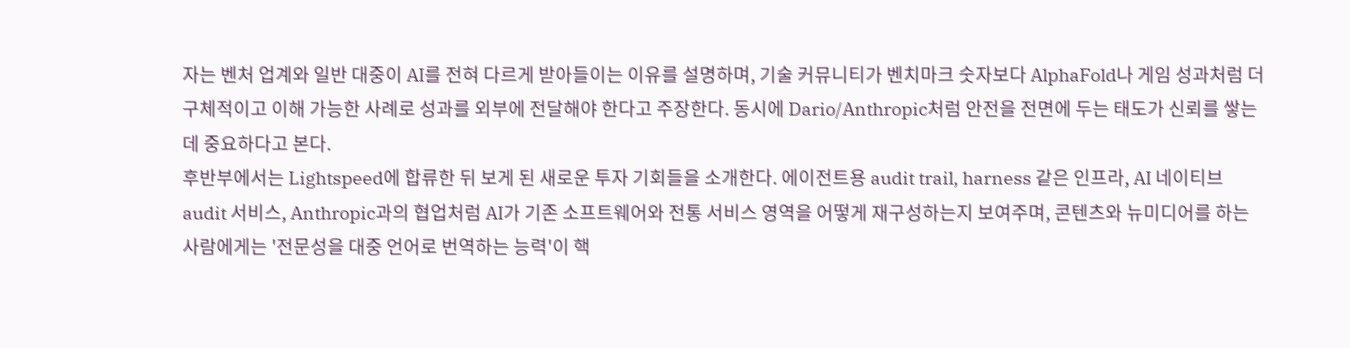자는 벤처 업계와 일반 대중이 AI를 전혀 다르게 받아들이는 이유를 설명하며, 기술 커뮤니티가 벤치마크 숫자보다 AlphaFold나 게임 성과처럼 더 구체적이고 이해 가능한 사례로 성과를 외부에 전달해야 한다고 주장한다. 동시에 Dario/Anthropic처럼 안전을 전면에 두는 태도가 신뢰를 쌓는 데 중요하다고 본다.
후반부에서는 Lightspeed에 합류한 뒤 보게 된 새로운 투자 기회들을 소개한다. 에이전트용 audit trail, harness 같은 인프라, AI 네이티브 audit 서비스, Anthropic과의 협업처럼 AI가 기존 소프트웨어와 전통 서비스 영역을 어떻게 재구성하는지 보여주며, 콘텐츠와 뉴미디어를 하는 사람에게는 '전문성을 대중 언어로 번역하는 능력'이 핵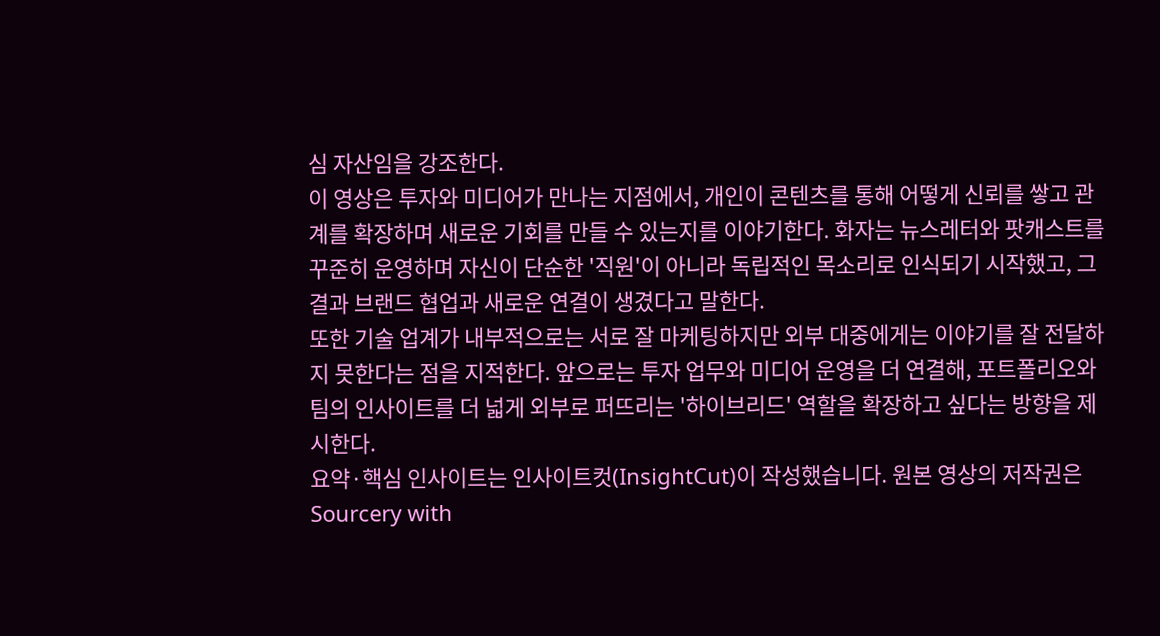심 자산임을 강조한다.
이 영상은 투자와 미디어가 만나는 지점에서, 개인이 콘텐츠를 통해 어떻게 신뢰를 쌓고 관계를 확장하며 새로운 기회를 만들 수 있는지를 이야기한다. 화자는 뉴스레터와 팟캐스트를 꾸준히 운영하며 자신이 단순한 '직원'이 아니라 독립적인 목소리로 인식되기 시작했고, 그 결과 브랜드 협업과 새로운 연결이 생겼다고 말한다.
또한 기술 업계가 내부적으로는 서로 잘 마케팅하지만 외부 대중에게는 이야기를 잘 전달하지 못한다는 점을 지적한다. 앞으로는 투자 업무와 미디어 운영을 더 연결해, 포트폴리오와 팀의 인사이트를 더 넓게 외부로 퍼뜨리는 '하이브리드' 역할을 확장하고 싶다는 방향을 제시한다.
요약·핵심 인사이트는 인사이트컷(InsightCut)이 작성했습니다. 원본 영상의 저작권은 Sourcery with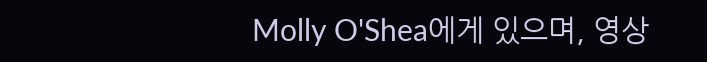Molly O'Shea에게 있으며, 영상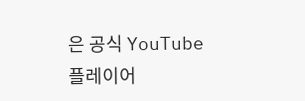은 공식 YouTube 플레이어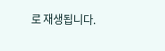로 재생됩니다.